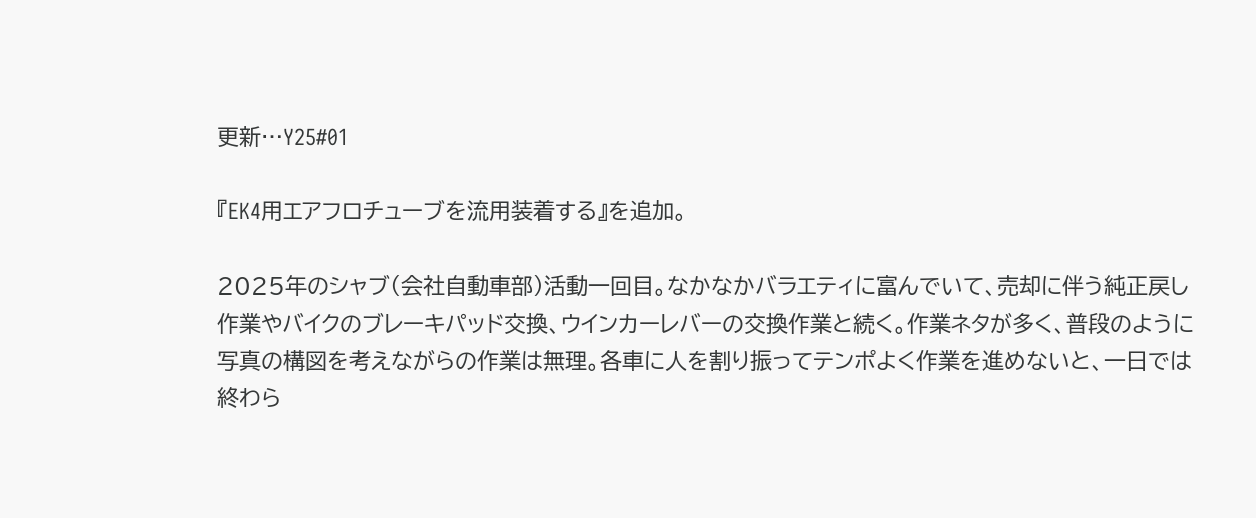更新…Y25#01

『EK4用エアフロチューブを流用装着する』を追加。

2025年のシャブ(会社自動車部)活動一回目。なかなかバラエティに富んでいて、売却に伴う純正戻し作業やバイクのブレーキパッド交換、ウインカーレバーの交換作業と続く。作業ネタが多く、普段のように写真の構図を考えながらの作業は無理。各車に人を割り振ってテンポよく作業を進めないと、一日では終わら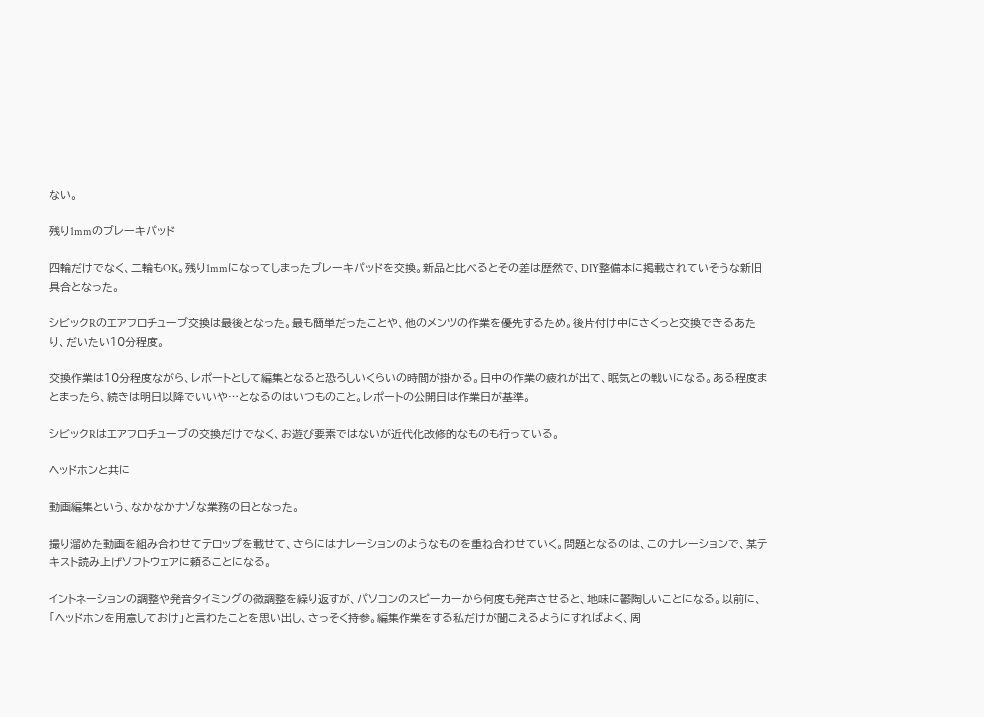ない。

残り1mmのブレーキパッド

四輪だけでなく、二輪もOK。残り1mmになってしまったブレーキパッドを交換。新品と比べるとその差は歴然で、DIY整備本に掲載されていそうな新旧具合となった。

シビックRのエアフロチューブ交換は最後となった。最も簡単だったことや、他のメンツの作業を優先するため。後片付け中にさくっと交換できるあたり、だいたい10分程度。

交換作業は10分程度ながら、レポートとして編集となると恐ろしいくらいの時間が掛かる。日中の作業の疲れが出て、眠気との戦いになる。ある程度まとまったら、続きは明日以降でいいや…となるのはいつものこと。レポートの公開日は作業日が基準。

シビックRはエアフロチューブの交換だけでなく、お遊び要素ではないが近代化改修的なものも行っている。

ヘッドホンと共に

動画編集という、なかなかナゾな業務の日となった。

撮り溜めた動画を組み合わせてテロップを載せて、さらにはナレーションのようなものを重ね合わせていく。問題となるのは、このナレーションで、某テキスト読み上げソフトウェアに頼ることになる。

イントネーションの調整や発音タイミングの微調整を繰り返すが、パソコンのスピーカーから何度も発声させると、地味に鬱陶しいことになる。以前に、「ヘッドホンを用意しておけ」と言わたことを思い出し、さっそく持参。編集作業をする私だけが聞こえるようにすればよく、周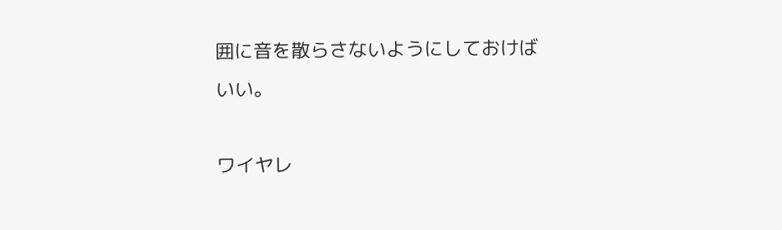囲に音を散らさないようにしておけばいい。

ワイヤレ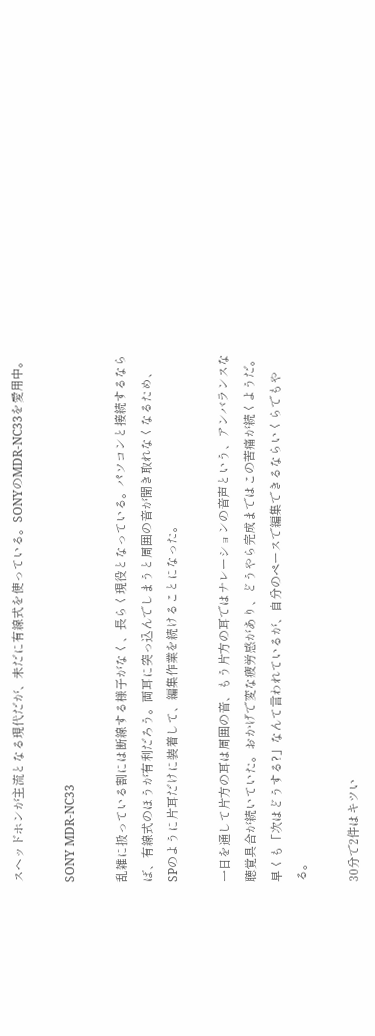スヘッドホンが主流となる現代だが、未だに有線式を使っている。SONYのMDR-NC33を愛用中。

SONY MDR-NC33

乱雑に扱っている割には断線する様子がなく、長らく現役となっている。パソコンと接続するならば、有線式のほうが有利だろう。両耳に突っ込んでしまうと周囲の音が聞き取れなくなるため、SPのように片耳だけに装着して、編集作業を続けることになった。

一日を通して片方の耳は周囲の音、もう片方の耳ではナレーションの音声という、アンバランスな聴覚具合が続いていた。おかげで変な疲労感があり、どうやら完成まではこの苦痛が続くようだ。早くも「次はどうする?」なんて言われているが、自分のペースで編集できるならいくらでもやる。

30分で2件はキツい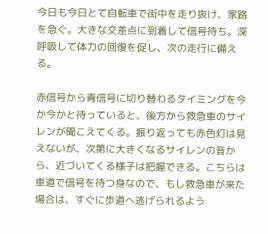今日も今日とて自転車で街中を走り抜け、家路を急ぐ。大きな交差点に到着して信号待ち。深呼吸して体力の回復を促し、次の走行に備える。

赤信号から青信号に切り替わるタイミングを今か今かと待っていると、後方から救急車のサイレンが聞こえてくる。振り返っても赤色灯は見えないが、次第に大きくなるサイレンの音から、近づいてくる様子は把握できる。こちらは車道で信号を待つ身なので、もし救急車が来た場合は、すぐに歩道へ逃げられるよう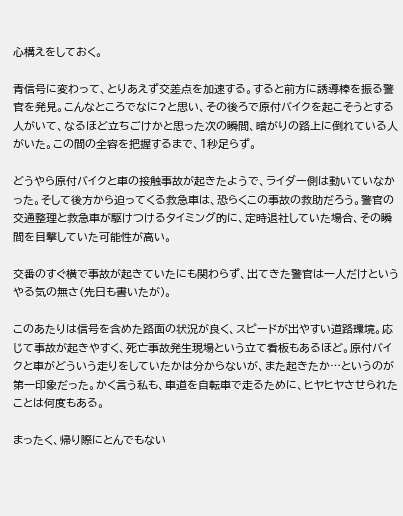心構えをしておく。

青信号に変わって、とりあえず交差点を加速する。すると前方に誘導棒を振る警官を発見。こんなところでなに?と思い、その後ろで原付バイクを起こそうとする人がいて、なるほど立ちごけかと思った次の瞬間、暗がりの路上に倒れている人がいた。この間の全容を把握するまで、1秒足らず。

どうやら原付バイクと車の接触事故が起きたようで、ライダー側は動いていなかった。そして後方から迫ってくる救急車は、恐らくこの事故の救助だろう。警官の交通整理と救急車が駆けつけるタイミング的に、定時退社していた場合、その瞬間を目撃していた可能性が高い。

交番のすぐ横で事故が起きていたにも関わらず、出てきた警官は一人だけというやる気の無さ(先日も書いたが)。

このあたりは信号を含めた路面の状況が良く、スピードが出やすい道路環境。応じて事故が起きやすく、死亡事故発生現場という立て看板もあるほど。原付バイクと車がどういう走りをしていたかは分からないが、また起きたか…というのが第一印象だった。かく言う私も、車道を自転車で走るために、ヒヤヒヤさせられたことは何度もある。

まったく、帰り際にとんでもない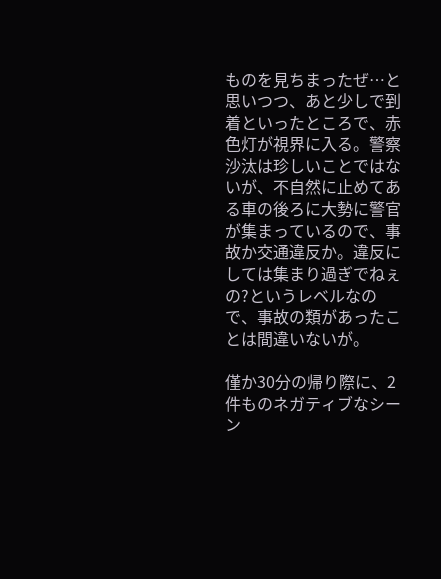ものを見ちまったぜ…と思いつつ、あと少しで到着といったところで、赤色灯が視界に入る。警察沙汰は珍しいことではないが、不自然に止めてある車の後ろに大勢に警官が集まっているので、事故か交通違反か。違反にしては集まり過ぎでねぇの?というレベルなので、事故の類があったことは間違いないが。

僅か30分の帰り際に、2件ものネガティブなシーン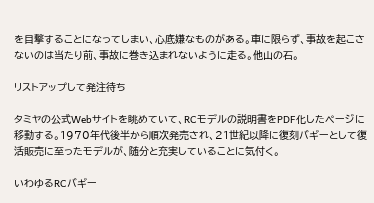を目撃することになってしまい、心底嫌なものがある。車に限らず、事故を起こさないのは当たり前、事故に巻き込まれないように走る。他山の石。

リストアップして発注待ち

タミヤの公式Webサイトを眺めていて、RCモデルの説明書をPDF化したページに移動する。1970年代後半から順次発売され、21世紀以降に復刻バギーとして復活販売に至ったモデルが、随分と充実していることに気付く。

いわゆるRCバギー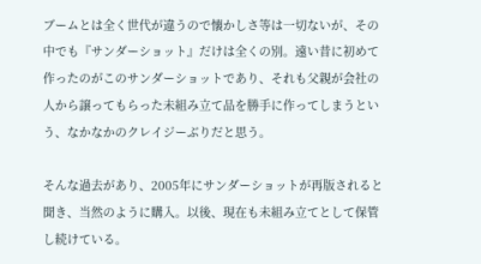ブームとは全く世代が違うので懐かしさ等は一切ないが、その中でも『サンダーショット』だけは全くの別。遠い昔に初めて作ったのがこのサンダーショットであり、それも父親が会社の人から譲ってもらった未組み立て品を勝手に作ってしまうという、なかなかのクレイジーぶりだと思う。

そんな過去があり、2005年にサンダーショットが再版されると聞き、当然のように購入。以後、現在も未組み立てとして保管し続けている。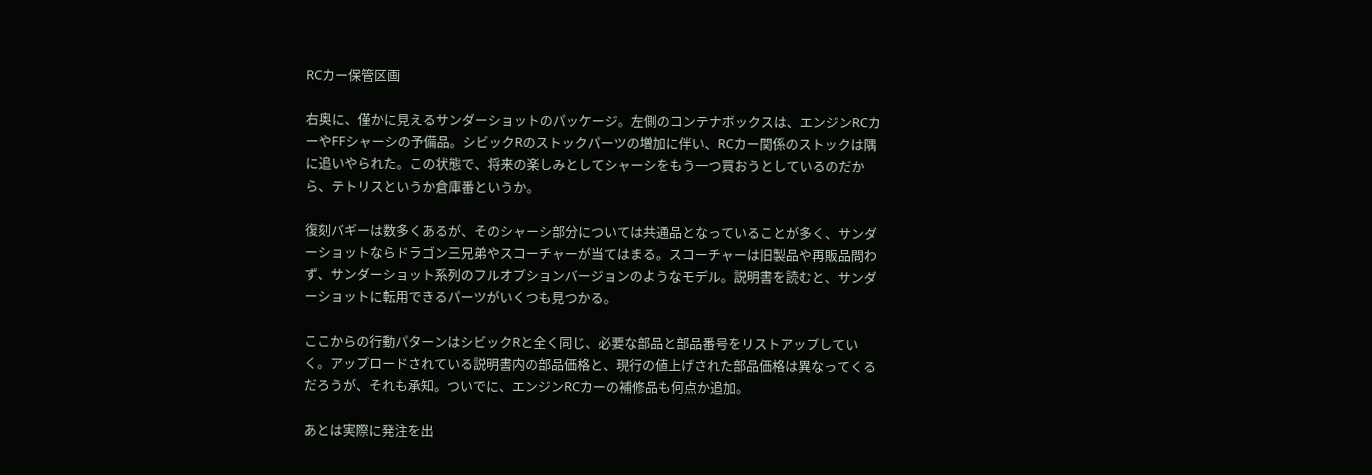RCカー保管区画

右奥に、僅かに見えるサンダーショットのパッケージ。左側のコンテナボックスは、エンジンRCカーやFFシャーシの予備品。シビックRのストックパーツの増加に伴い、RCカー関係のストックは隅に追いやられた。この状態で、将来の楽しみとしてシャーシをもう一つ買おうとしているのだから、テトリスというか倉庫番というか。

復刻バギーは数多くあるが、そのシャーシ部分については共通品となっていることが多く、サンダーショットならドラゴン三兄弟やスコーチャーが当てはまる。スコーチャーは旧製品や再販品問わず、サンダーショット系列のフルオプションバージョンのようなモデル。説明書を読むと、サンダーショットに転用できるパーツがいくつも見つかる。

ここからの行動パターンはシビックRと全く同じ、必要な部品と部品番号をリストアップしていく。アップロードされている説明書内の部品価格と、現行の値上げされた部品価格は異なってくるだろうが、それも承知。ついでに、エンジンRCカーの補修品も何点か追加。

あとは実際に発注を出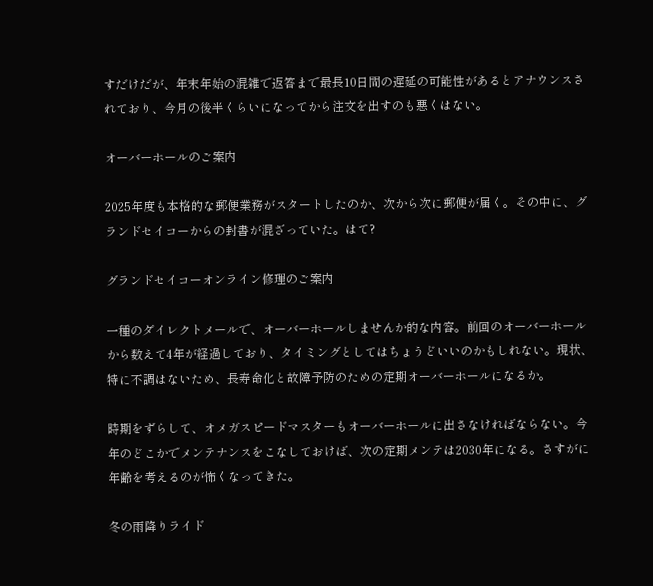すだけだが、年末年始の混雑で返答まで最長10日間の遅延の可能性があるとアナウンスされており、今月の後半くらいになってから注文を出すのも悪くはない。

オーバーホールのご案内

2025年度も本格的な郵便業務がスタートしたのか、次から次に郵便が届く。その中に、グランドセイコーからの封書が混ざっていた。はて?

グランドセイコーオンライン修理のご案内

一種のダイレクトメールで、オーバーホールしませんか的な内容。前回のオーバーホールから数えて4年が経過しており、タイミングとしてはちょうどいいのかもしれない。現状、特に不調はないため、長寿命化と故障予防のための定期オーバーホールになるか。

時期をずらして、オメガスピードマスターもオーバーホールに出さなければならない。今年のどこかでメンテナンスをこなしておけば、次の定期メンテは2030年になる。さすがに年齢を考えるのが怖くなってきた。

冬の雨降りライド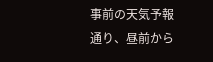事前の天気予報通り、昼前から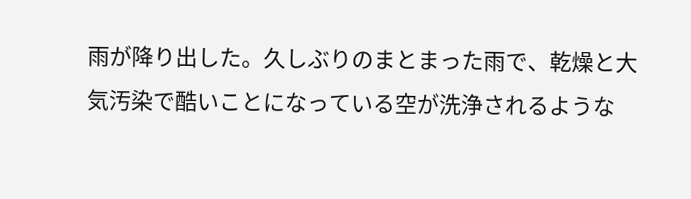雨が降り出した。久しぶりのまとまった雨で、乾燥と大気汚染で酷いことになっている空が洗浄されるような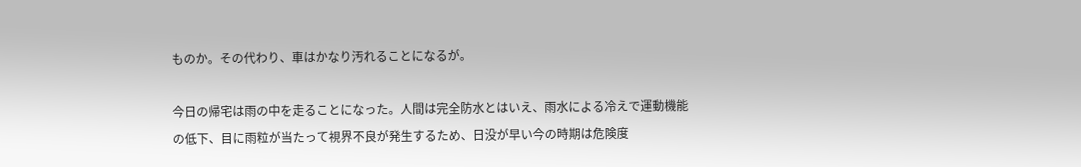ものか。その代わり、車はかなり汚れることになるが。

今日の帰宅は雨の中を走ることになった。人間は完全防水とはいえ、雨水による冷えで運動機能の低下、目に雨粒が当たって視界不良が発生するため、日没が早い今の時期は危険度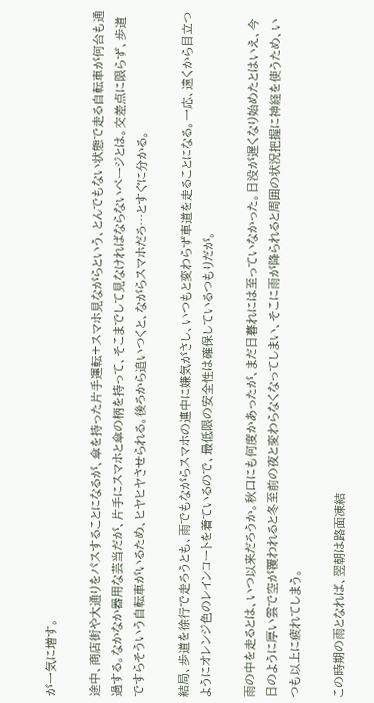が一気に増す。

途中、商店街や大通りをパスすることになるが、傘を持った片手運転+スマホ見ながらという、とんでもない状態で走る自転車が何台も通過する。なかなか器用な芸当だが、片手にスマホと傘の柄を持って、そこまでして見なければならないページとは。交差点に限らず、歩道ですらそういう自転車がいるため、ヒヤヒヤさせられる。後ろから追いつくと、ながらスマホだろ…とすぐに分かる。

結局、歩道を徐行で走ろうとも、雨でもながらスマホの連中に嫌気がさし、いつもと変わらず車道を走ることになる。一応、遠くから目立つようにオレンジ色のレインコートを着ているので、最低限の安全性は確保しているつもりだが。

雨の中を走るとは、いつ以来だろうか。秋口にも何度かあったが、まだ日暮れには至っていなかった。日没が遅くなり始めたとはいえ、今日のように厚い雲で空が覆われると冬至前の夜と変わらなくなってしまい、そこに雨が降られると周囲の状況把握に神経を使うため、いつも以上に疲れてしまう。

この時期の雨となれば、翌朝は路面凍結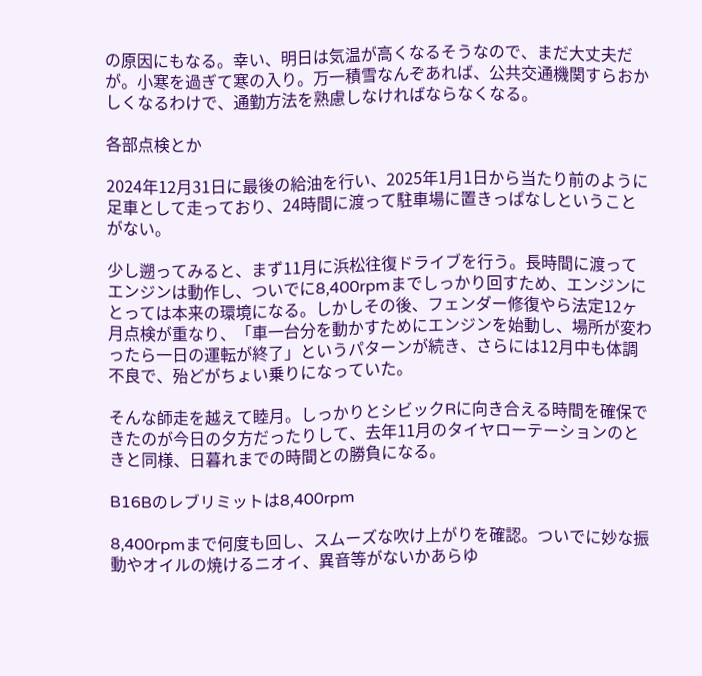の原因にもなる。幸い、明日は気温が高くなるそうなので、まだ大丈夫だが。小寒を過ぎて寒の入り。万一積雪なんぞあれば、公共交通機関すらおかしくなるわけで、通勤方法を熟慮しなければならなくなる。

各部点検とか

2024年12月31日に最後の給油を行い、2025年1月1日から当たり前のように足車として走っており、24時間に渡って駐車場に置きっぱなしということがない。

少し遡ってみると、まず11月に浜松往復ドライブを行う。長時間に渡ってエンジンは動作し、ついでに8,400rpmまでしっかり回すため、エンジンにとっては本来の環境になる。しかしその後、フェンダー修復やら法定12ヶ月点検が重なり、「車一台分を動かすためにエンジンを始動し、場所が変わったら一日の運転が終了」というパターンが続き、さらには12月中も体調不良で、殆どがちょい乗りになっていた。

そんな師走を越えて睦月。しっかりとシビックRに向き合える時間を確保できたのが今日の夕方だったりして、去年11月のタイヤローテーションのときと同様、日暮れまでの時間との勝負になる。

B16Bのレブリミットは8,400rpm

8,400rpmまで何度も回し、スムーズな吹け上がりを確認。ついでに妙な振動やオイルの焼けるニオイ、異音等がないかあらゆ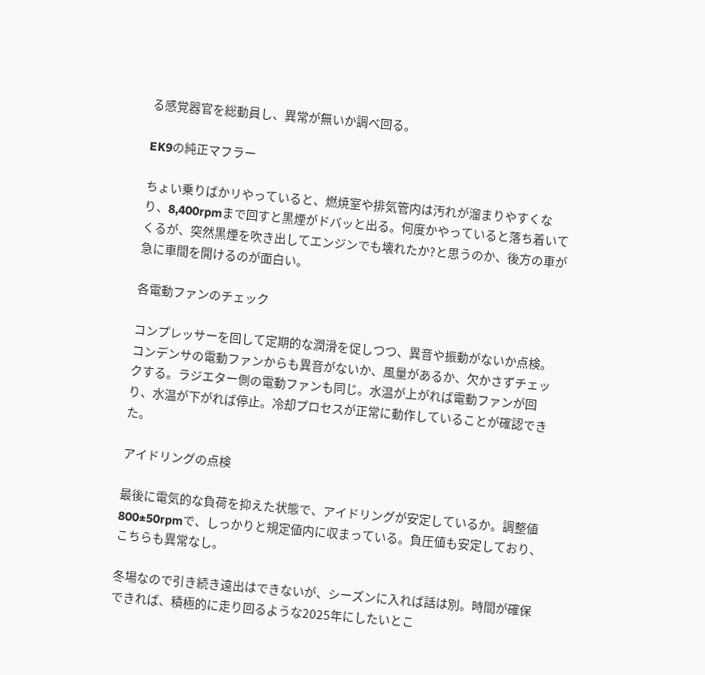る感覚器官を総動員し、異常が無いか調べ回る。

EK9の純正マフラー

ちょい乗りばかリやっていると、燃焼室や排気管内は汚れが溜まりやすくなり、8,400rpmまで回すと黒煙がドバッと出る。何度かやっていると落ち着いてくるが、突然黒煙を吹き出してエンジンでも壊れたか?と思うのか、後方の車が急に車間を開けるのが面白い。

各電動ファンのチェック

コンプレッサーを回して定期的な潤滑を促しつつ、異音や振動がないか点検。コンデンサの電動ファンからも異音がないか、風量があるか、欠かさずチェックする。ラジエター側の電動ファンも同じ。水温が上がれば電動ファンが回り、水温が下がれば停止。冷却プロセスが正常に動作していることが確認できた。

アイドリングの点検

最後に電気的な負荷を抑えた状態で、アイドリングが安定しているか。調整値800±50rpmで、しっかりと規定値内に収まっている。負圧値も安定しており、こちらも異常なし。

冬場なので引き続き遠出はできないが、シーズンに入れば話は別。時間が確保できれば、積極的に走り回るような2025年にしたいとこ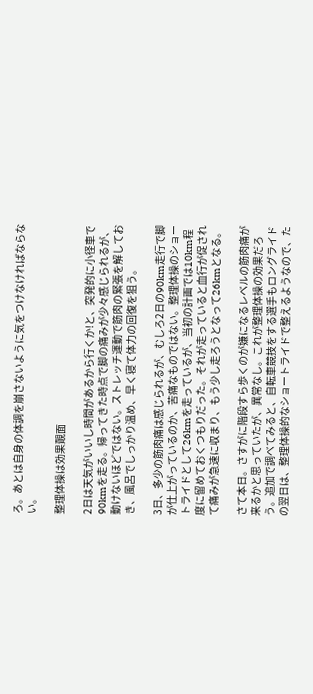ろ。あとは自身の体調を崩さないように気をつけなければならない。

整理体操は効果覿面

2日は天気がいいし時間があるから行くか!と、突発的に小径車で90kmを走る。帰ってきた時点で脚の痛みが少々感じられるが、動けないほどではない。ストレッチ運動で筋肉の緊張を解しておき、風呂でしっかり温め、早く寝て体力の回復を狙う。

3日、多少の筋肉痛は感じられるが、むしろ2日の90km走行で脚が仕上がっているのか、苦痛なものではない。整理体操のショートライドとして26kmを走っているが、当初の計画では10km程度に留めておくつもりだった。それが走っていると血行が促されて痛みが急速に収まり、もう少し走ろうとなって26kmとなる。

さて本日。さすがに階段すら歩くのが嫌になるレベルの筋肉痛が来るかと思っていたが、異常なし。これが整理体操の効果だろう。追加で調べてみると、自転車競技をする選手もロングライドの翌日は、整理体操的なショートライドで整えるようなので、た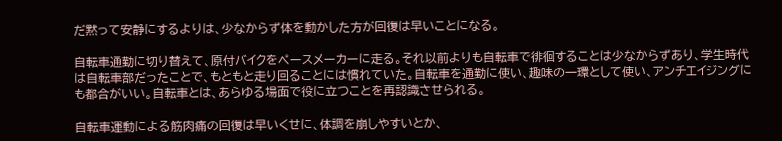だ黙って安静にするよりは、少なからず体を動かした方が回復は早いことになる。

自転車通勤に切り替えて、原付バイクをペースメーカーに走る。それ以前よりも自転車で徘徊することは少なからずあり、学生時代は自転車部だったことで、もともと走り回ることには慣れていた。自転車を通勤に使い、趣味の一環として使い、アンチエイジングにも都合がいい。自転車とは、あらゆる場面で役に立つことを再認識させられる。

自転車運動による筋肉痛の回復は早いくせに、体調を崩しやすいとか、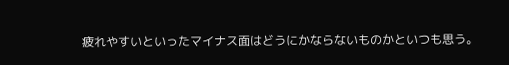疲れやすいといったマイナス面はどうにかならないものかといつも思う。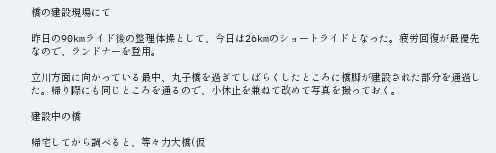橋の建設現場にて

昨日の90kmライド後の整理体操として、今日は26kmのショートライドとなった。疲労回復が最優先なので、ランドナーを登用。

立川方面に向かっている最中、丸子橋を過ぎてしばらくしたところに橋脚が建設された部分を通過した。帰り際にも同じところを通るので、小休止を兼ねて改めて写真を撮っておく。

建設中の橋

帰宅してから調べると、等々力大橋(仮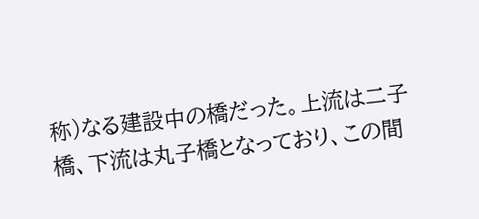称)なる建設中の橋だった。上流は二子橋、下流は丸子橋となっており、この間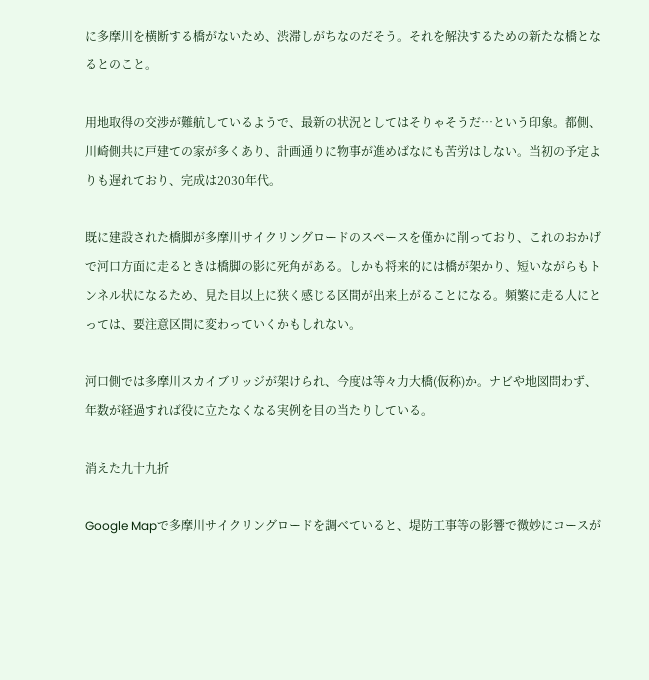に多摩川を横断する橋がないため、渋滞しがちなのだそう。それを解決するための新たな橋となるとのこと。

用地取得の交渉が難航しているようで、最新の状況としてはそりゃそうだ…という印象。都側、川崎側共に戸建ての家が多くあり、計画通りに物事が進めばなにも苦労はしない。当初の予定よりも遅れており、完成は2030年代。

既に建設された橋脚が多摩川サイクリングロードのスペースを僅かに削っており、これのおかげで河口方面に走るときは橋脚の影に死角がある。しかも将来的には橋が架かり、短いながらもトンネル状になるため、見た目以上に狭く感じる区間が出来上がることになる。頻繁に走る人にとっては、要注意区間に変わっていくかもしれない。

河口側では多摩川スカイブリッジが架けられ、今度は等々力大橋(仮称)か。ナビや地図問わず、年数が経過すれば役に立たなくなる実例を目の当たりしている。

消えた九十九折

Google Mapで多摩川サイクリングロードを調べていると、堤防工事等の影響で微妙にコースが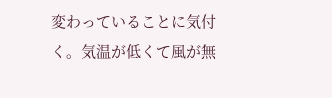変わっていることに気付く。気温が低くて風が無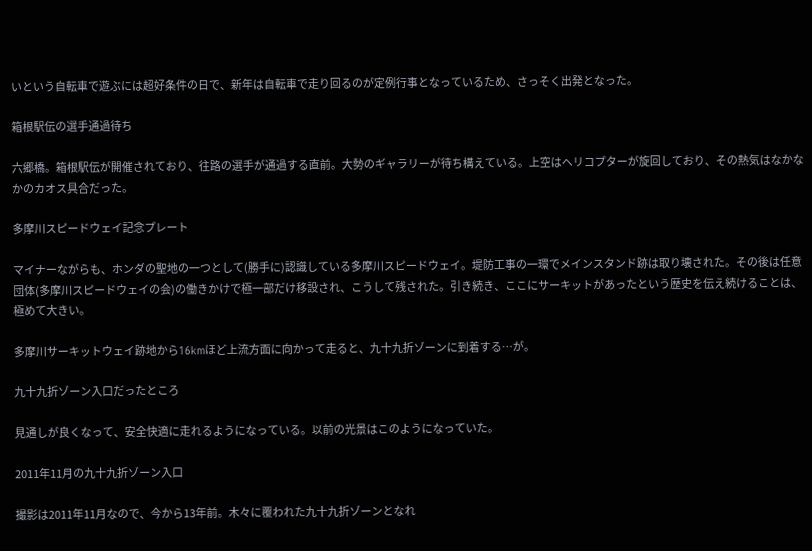いという自転車で遊ぶには超好条件の日で、新年は自転車で走り回るのが定例行事となっているため、さっそく出発となった。

箱根駅伝の選手通過待ち

六郷橋。箱根駅伝が開催されており、往路の選手が通過する直前。大勢のギャラリーが待ち構えている。上空はヘリコプターが旋回しており、その熱気はなかなかのカオス具合だった。

多摩川スピードウェイ記念プレート

マイナーながらも、ホンダの聖地の一つとして(勝手に)認識している多摩川スピードウェイ。堤防工事の一環でメインスタンド跡は取り壊された。その後は任意団体(多摩川スピードウェイの会)の働きかけで極一部だけ移設され、こうして残された。引き続き、ここにサーキットがあったという歴史を伝え続けることは、極めて大きい。

多摩川サーキットウェイ跡地から16kmほど上流方面に向かって走ると、九十九折ゾーンに到着する…が。

九十九折ゾーン入口だったところ

見通しが良くなって、安全快適に走れるようになっている。以前の光景はこのようになっていた。

2011年11月の九十九折ゾーン入口

撮影は2011年11月なので、今から13年前。木々に覆われた九十九折ゾーンとなれ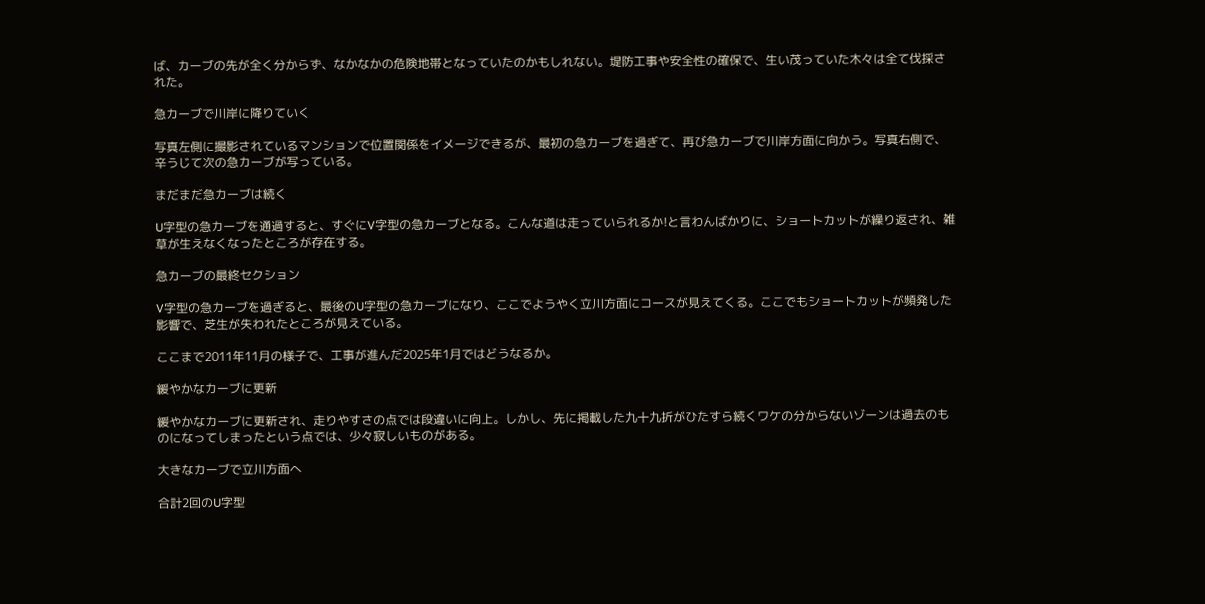ば、カーブの先が全く分からず、なかなかの危険地帯となっていたのかもしれない。堤防工事や安全性の確保で、生い茂っていた木々は全て伐採された。

急カーブで川岸に降りていく

写真左側に撮影されているマンションで位置関係をイメージできるが、最初の急カーブを過ぎて、再び急カーブで川岸方面に向かう。写真右側で、辛うじて次の急カーブが写っている。

まだまだ急カーブは続く

U字型の急カーブを通過すると、すぐにV字型の急カーブとなる。こんな道は走っていられるか!と言わんばかりに、ショートカットが繰り返され、雑草が生えなくなったところが存在する。

急カーブの最終セクション

V字型の急カーブを過ぎると、最後のU字型の急カーブになり、ここでようやく立川方面にコースが見えてくる。ここでもショートカットが頻発した影響で、芝生が失われたところが見えている。

ここまで2011年11月の様子で、工事が進んだ2025年1月ではどうなるか。

緩やかなカーブに更新

緩やかなカーブに更新され、走りやすさの点では段違いに向上。しかし、先に掲載した九十九折がひたすら続くワケの分からないゾーンは過去のものになってしまったという点では、少々寂しいものがある。

大きなカーブで立川方面へ

合計2回のU字型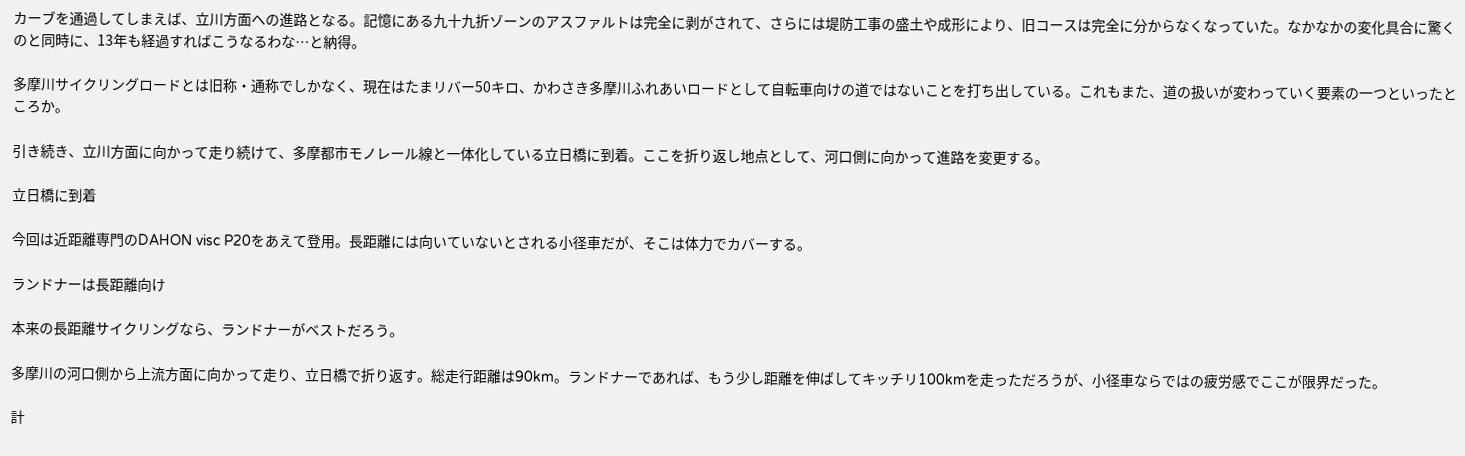カーブを通過してしまえば、立川方面への進路となる。記憶にある九十九折ゾーンのアスファルトは完全に剥がされて、さらには堤防工事の盛土や成形により、旧コースは完全に分からなくなっていた。なかなかの変化具合に驚くのと同時に、13年も経過すればこうなるわな…と納得。

多摩川サイクリングロードとは旧称・通称でしかなく、現在はたまリバー50キロ、かわさき多摩川ふれあいロードとして自転車向けの道ではないことを打ち出している。これもまた、道の扱いが変わっていく要素の一つといったところか。

引き続き、立川方面に向かって走り続けて、多摩都市モノレール線と一体化している立日橋に到着。ここを折り返し地点として、河口側に向かって進路を変更する。

立日橋に到着

今回は近距離専門のDAHON visc P20をあえて登用。長距離には向いていないとされる小径車だが、そこは体力でカバーする。

ランドナーは長距離向け

本来の長距離サイクリングなら、ランドナーがベストだろう。

多摩川の河口側から上流方面に向かって走り、立日橋で折り返す。総走行距離は90km。ランドナーであれば、もう少し距離を伸ばしてキッチリ100kmを走っただろうが、小径車ならではの疲労感でここが限界だった。

計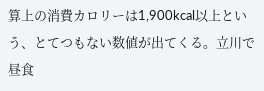算上の消費カロリーは1,900kcal以上という、とてつもない数値が出てくる。立川で昼食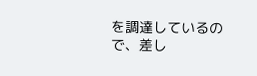を調達しているので、差し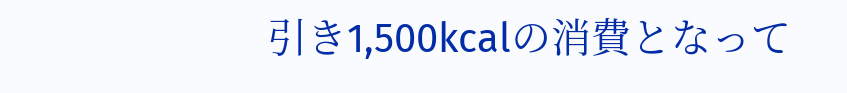引き1,500kcalの消費となって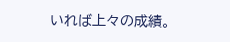いれば上々の成績。